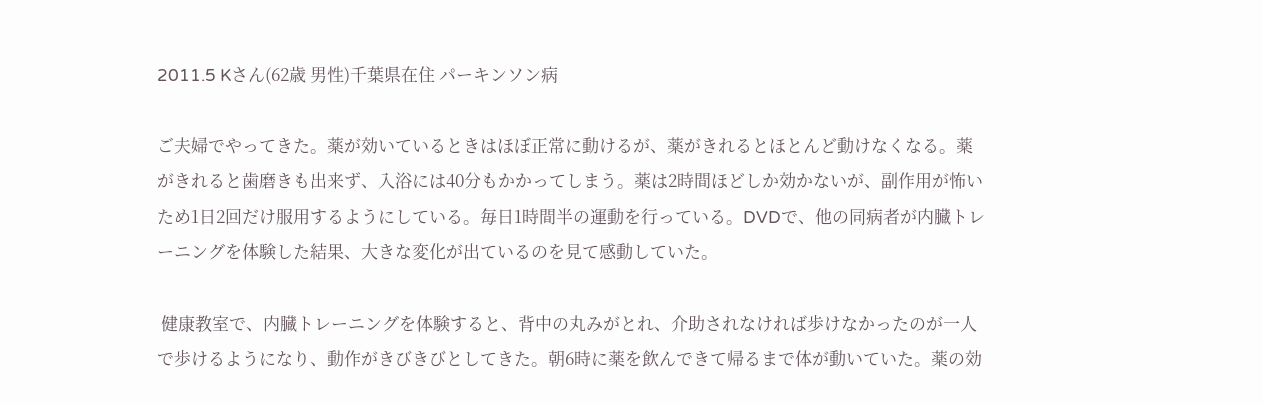2011.5 Kさん(62歳 男性)千葉県在住 パーキンソン病

ご夫婦でやってきた。薬が効いているときはほぼ正常に動けるが、薬がきれるとほとんど動けなくなる。薬がきれると歯磨きも出来ず、入浴には40分もかかってしまう。薬は2時間ほどしか効かないが、副作用が怖いため1日2回だけ服用するようにしている。毎日1時間半の運動を行っている。DVDで、他の同病者が内臓トレーニングを体験した結果、大きな変化が出ているのを見て感動していた。

 健康教室で、内臓トレーニングを体験すると、背中の丸みがとれ、介助されなければ歩けなかったのが一人で歩けるようになり、動作がきびきびとしてきた。朝6時に薬を飲んできて帰るまで体が動いていた。薬の効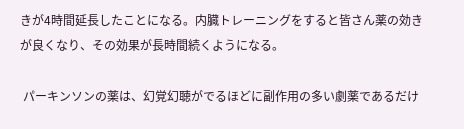きが4時間延長したことになる。内臓トレーニングをすると皆さん薬の効きが良くなり、その効果が長時間続くようになる。

 パーキンソンの薬は、幻覚幻聴がでるほどに副作用の多い劇薬であるだけ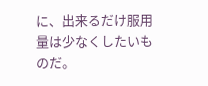に、出来るだけ服用量は少なくしたいものだ。